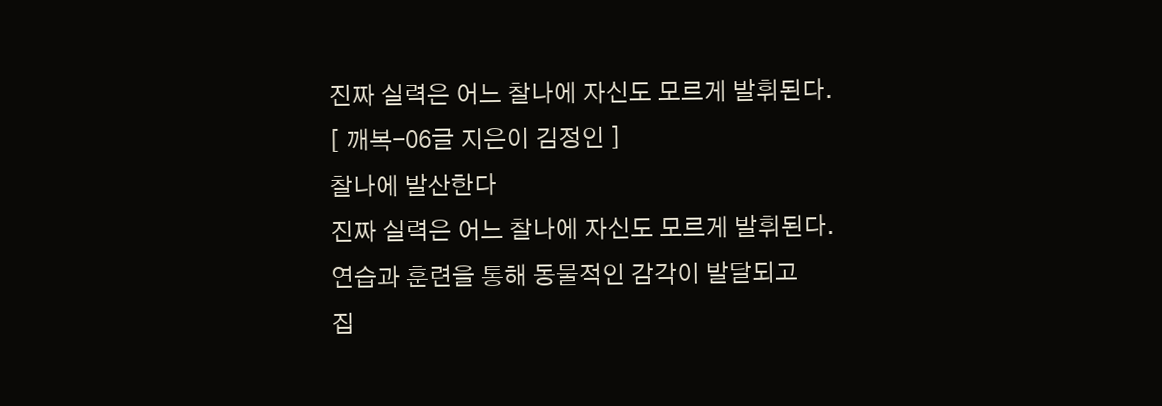진짜 실력은 어느 찰나에 자신도 모르게 발휘된다.
[ 깨복-06글 지은이 김정인 ]
찰나에 발산한다
진짜 실력은 어느 찰나에 자신도 모르게 발휘된다.
연습과 훈련을 통해 동물적인 감각이 발달되고
집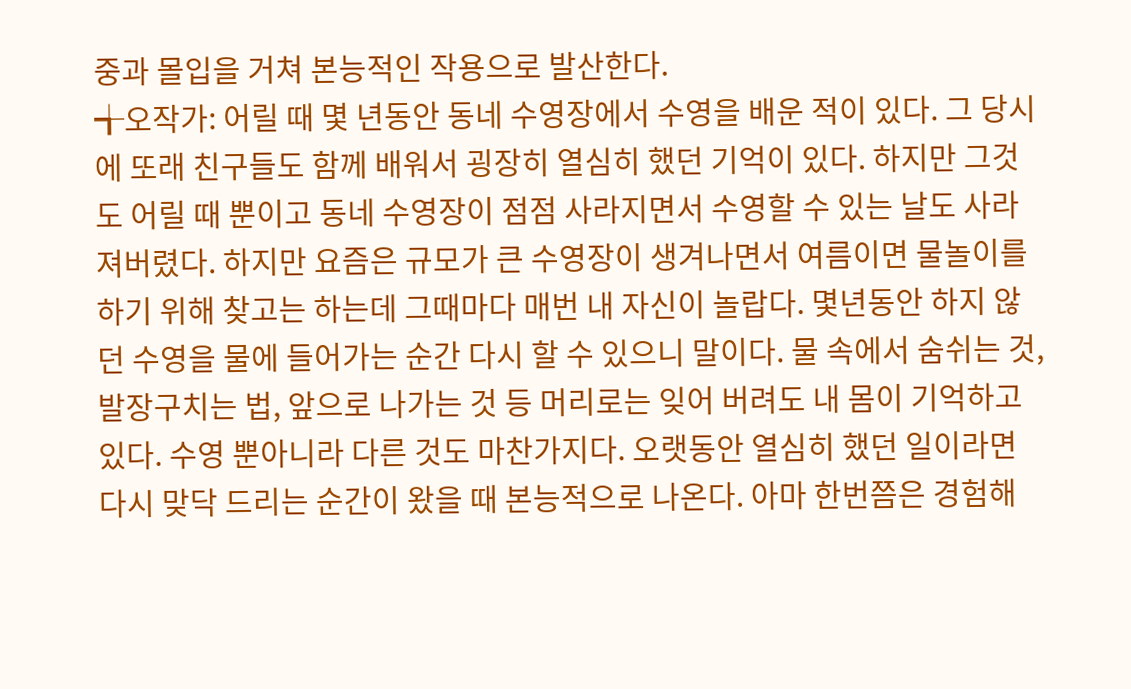중과 몰입을 거쳐 본능적인 작용으로 발산한다.
╅오작가: 어릴 때 몇 년동안 동네 수영장에서 수영을 배운 적이 있다. 그 당시에 또래 친구들도 함께 배워서 굉장히 열심히 했던 기억이 있다. 하지만 그것도 어릴 때 뿐이고 동네 수영장이 점점 사라지면서 수영할 수 있는 날도 사라져버렸다. 하지만 요즘은 규모가 큰 수영장이 생겨나면서 여름이면 물놀이를 하기 위해 찾고는 하는데 그때마다 매번 내 자신이 놀랍다. 몇년동안 하지 않던 수영을 물에 들어가는 순간 다시 할 수 있으니 말이다. 물 속에서 숨쉬는 것, 발장구치는 법, 앞으로 나가는 것 등 머리로는 잊어 버려도 내 몸이 기억하고 있다. 수영 뿐아니라 다른 것도 마찬가지다. 오랫동안 열심히 했던 일이라면 다시 맞닥 드리는 순간이 왔을 때 본능적으로 나온다. 아마 한번쯤은 경험해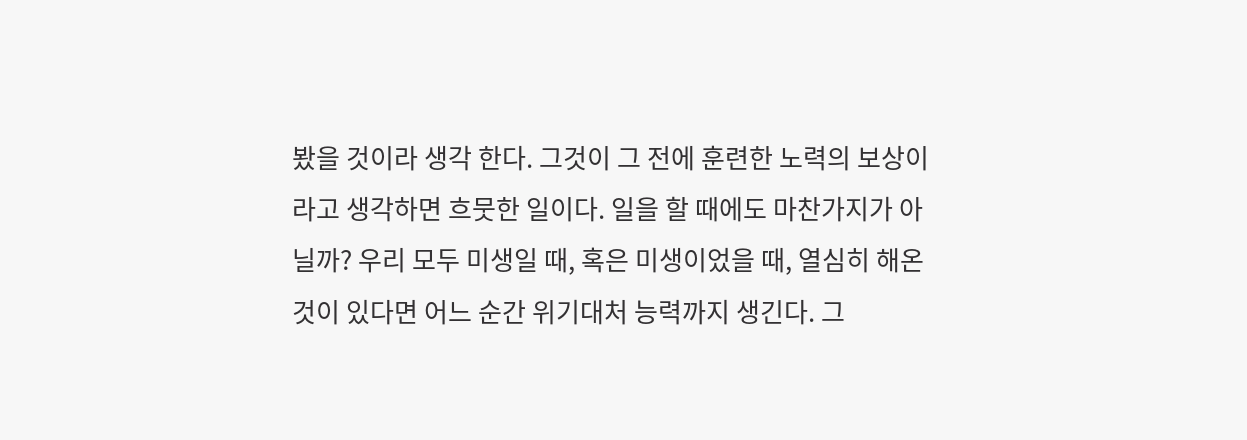봤을 것이라 생각 한다. 그것이 그 전에 훈련한 노력의 보상이라고 생각하면 흐뭇한 일이다. 일을 할 때에도 마찬가지가 아닐까? 우리 모두 미생일 때, 혹은 미생이었을 때, 열심히 해온 것이 있다면 어느 순간 위기대처 능력까지 생긴다. 그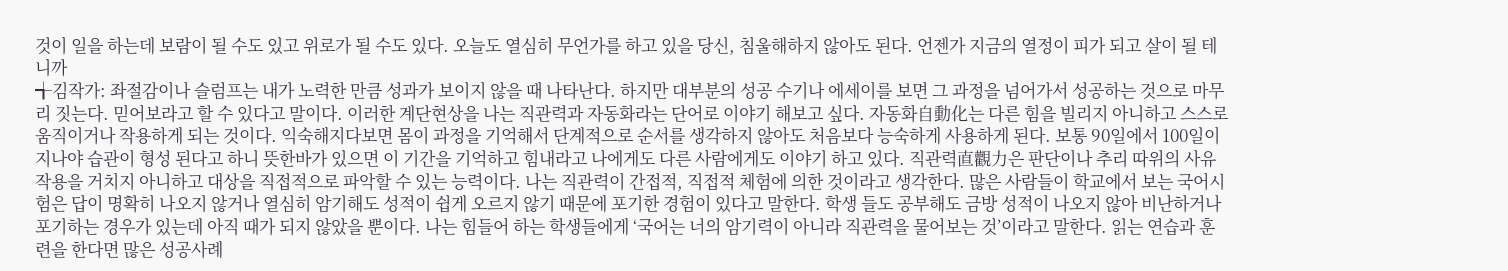것이 일을 하는데 보람이 될 수도 있고 위로가 될 수도 있다. 오늘도 열심히 무언가를 하고 있을 당신, 침울해하지 않아도 된다. 언젠가 지금의 열정이 피가 되고 살이 될 테니까
╅김작가: 좌절감이나 슬럼프는 내가 노력한 만큼 성과가 보이지 않을 때 나타난다. 하지만 대부분의 성공 수기나 에세이를 보면 그 과정을 넘어가서 성공하는 것으로 마무리 짓는다. 믿어보라고 할 수 있다고 말이다. 이러한 계단현상을 나는 직관력과 자동화라는 단어로 이야기 해보고 싶다. 자동화自動化는 다른 힘을 빌리지 아니하고 스스로 움직이거나 작용하게 되는 것이다. 익숙해지다보면 몸이 과정을 기억해서 단계적으로 순서를 생각하지 않아도 처음보다 능숙하게 사용하게 된다. 보통 90일에서 100일이 지나야 습관이 형성 된다고 하니 뜻한바가 있으면 이 기간을 기억하고 힘내라고 나에게도 다른 사람에게도 이야기 하고 있다. 직관력直觀力은 판단이나 추리 따위의 사유 작용을 거치지 아니하고 대상을 직접적으로 파악할 수 있는 능력이다. 나는 직관력이 간접적, 직접적 체험에 의한 것이라고 생각한다. 많은 사람들이 학교에서 보는 국어시험은 답이 명확히 나오지 않거나 열심히 암기해도 성적이 쉽게 오르지 않기 때문에 포기한 경험이 있다고 말한다. 학생 들도 공부해도 금방 성적이 나오지 않아 비난하거나 포기하는 경우가 있는데 아직 때가 되지 않았을 뿐이다. 나는 힘들어 하는 학생들에게 ‘국어는 너의 암기력이 아니라 직관력을 물어보는 것’이라고 말한다. 읽는 연습과 훈련을 한다면 많은 성공사례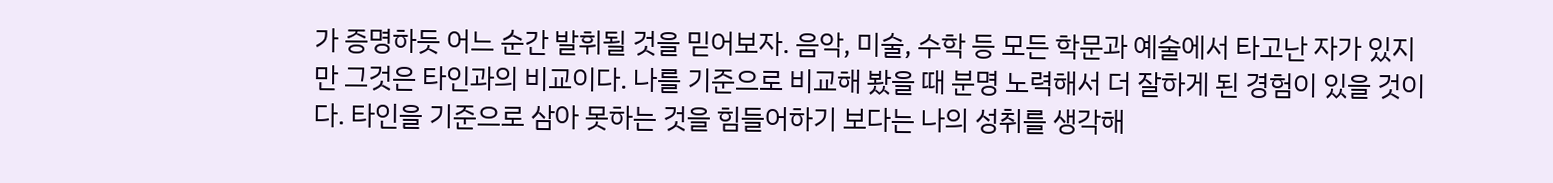가 증명하듯 어느 순간 발휘될 것을 믿어보자. 음악, 미술, 수학 등 모든 학문과 예술에서 타고난 자가 있지만 그것은 타인과의 비교이다. 나를 기준으로 비교해 봤을 때 분명 노력해서 더 잘하게 된 경험이 있을 것이다. 타인을 기준으로 삼아 못하는 것을 힘들어하기 보다는 나의 성취를 생각해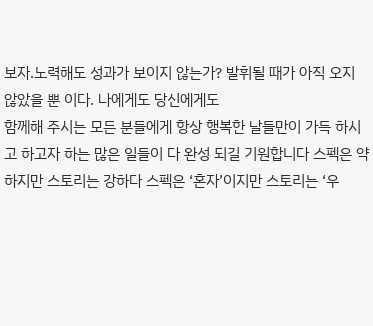보자.노력해도 성과가 보이지 않는가? 발휘될 때가 아직 오지 않았을 뿐 이다. 나에게도 당신에게도
함께해 주시는 모든 분들에게 항상 행복한 날들만이 가득 하시고 하고자 하는 많은 일들이 다 완성 되길 기원합니다 스펙은 약하지만 스토리는 강하다 스펙은 ‘혼자’이지만 스토리는 ‘우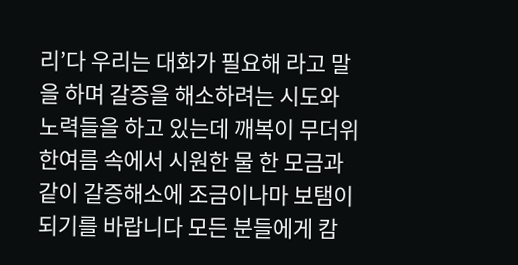리’다 우리는 대화가 필요해 라고 말을 하며 갈증을 해소하려는 시도와 노력들을 하고 있는데 깨복이 무더위 한여름 속에서 시원한 물 한 모금과 같이 갈증해소에 조금이나마 보탬이 되기를 바랍니다 모든 분들에게 캄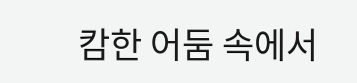캄한 어둠 속에서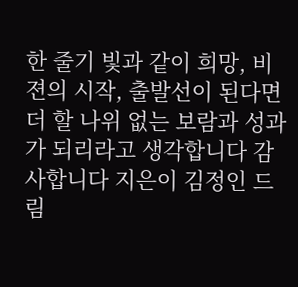한 줄기 빛과 같이 희망, 비젼의 시작, 출발선이 된다면 더 할 나위 없는 보람과 성과가 되리라고 생각합니다 감사합니다 지은이 김정인 드림